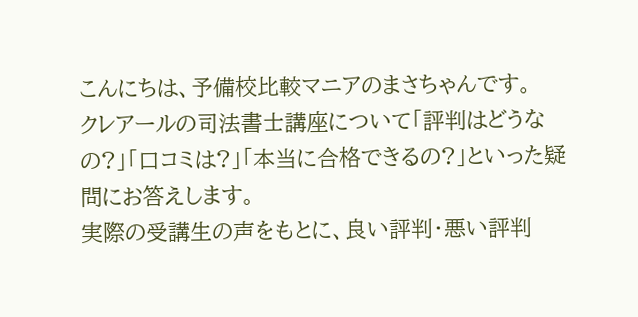こんにちは、予備校比較マニアのまさちゃんです。
クレアールの司法書士講座について「評判はどうなの?」「口コミは?」「本当に合格できるの?」といった疑問にお答えします。
実際の受講生の声をもとに、良い評判・悪い評判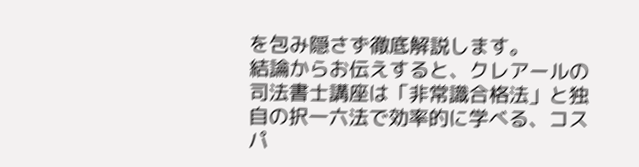を包み隠さず徹底解説します。
結論からお伝えすると、クレアールの司法書士講座は「非常識合格法」と独自の択一六法で効率的に学べる、コスパ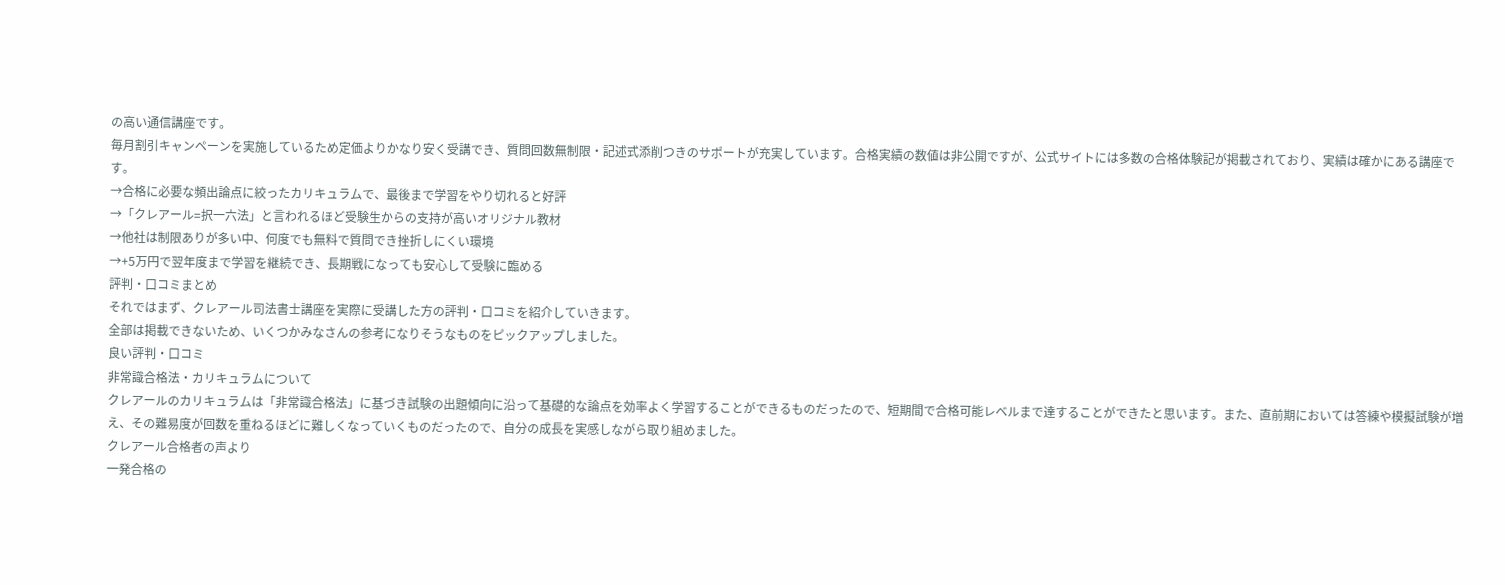の高い通信講座です。
毎月割引キャンペーンを実施しているため定価よりかなり安く受講でき、質問回数無制限・記述式添削つきのサポートが充実しています。合格実績の数値は非公開ですが、公式サイトには多数の合格体験記が掲載されており、実績は確かにある講座です。
→合格に必要な頻出論点に絞ったカリキュラムで、最後まで学習をやり切れると好評
→「クレアール=択一六法」と言われるほど受験生からの支持が高いオリジナル教材
→他社は制限ありが多い中、何度でも無料で質問でき挫折しにくい環境
→+5万円で翌年度まで学習を継続でき、長期戦になっても安心して受験に臨める
評判・口コミまとめ
それではまず、クレアール司法書士講座を実際に受講した方の評判・口コミを紹介していきます。
全部は掲載できないため、いくつかみなさんの参考になりそうなものをピックアップしました。
良い評判・口コミ
非常識合格法・カリキュラムについて
クレアールのカリキュラムは「非常識合格法」に基づき試験の出題傾向に沿って基礎的な論点を効率よく学習することができるものだったので、短期間で合格可能レベルまで達することができたと思います。また、直前期においては答練や模擬試験が増え、その難易度が回数を重ねるほどに難しくなっていくものだったので、自分の成長を実感しながら取り組めました。
クレアール合格者の声より
一発合格の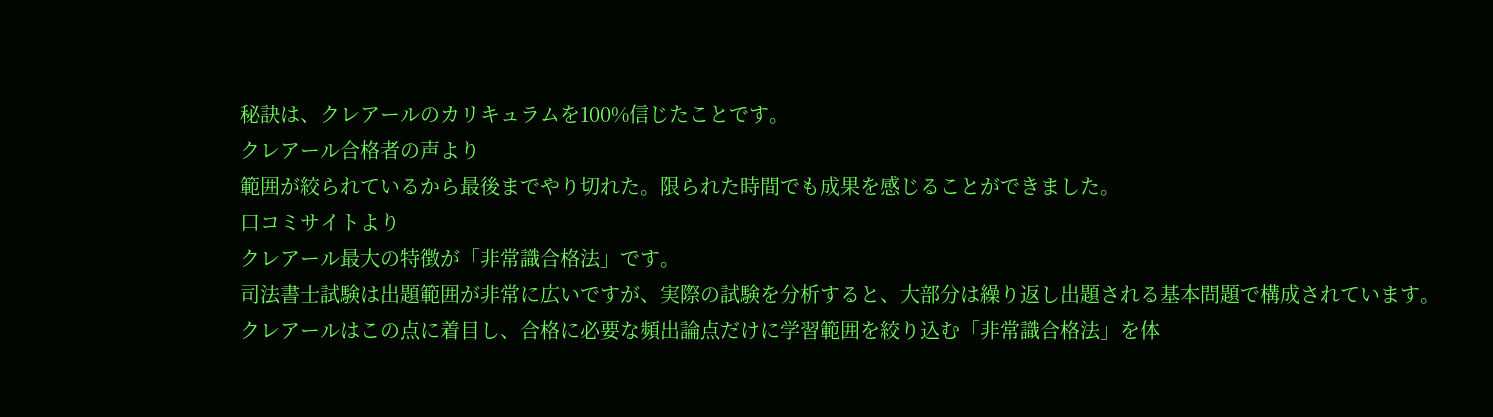秘訣は、クレアールのカリキュラムを100%信じたことです。
クレアール合格者の声より
範囲が絞られているから最後までやり切れた。限られた時間でも成果を感じることができました。
口コミサイトより
クレアール最大の特徴が「非常識合格法」です。
司法書士試験は出題範囲が非常に広いですが、実際の試験を分析すると、大部分は繰り返し出題される基本問題で構成されています。
クレアールはこの点に着目し、合格に必要な頻出論点だけに学習範囲を絞り込む「非常識合格法」を体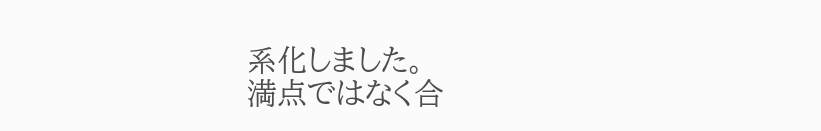系化しました。
満点ではなく合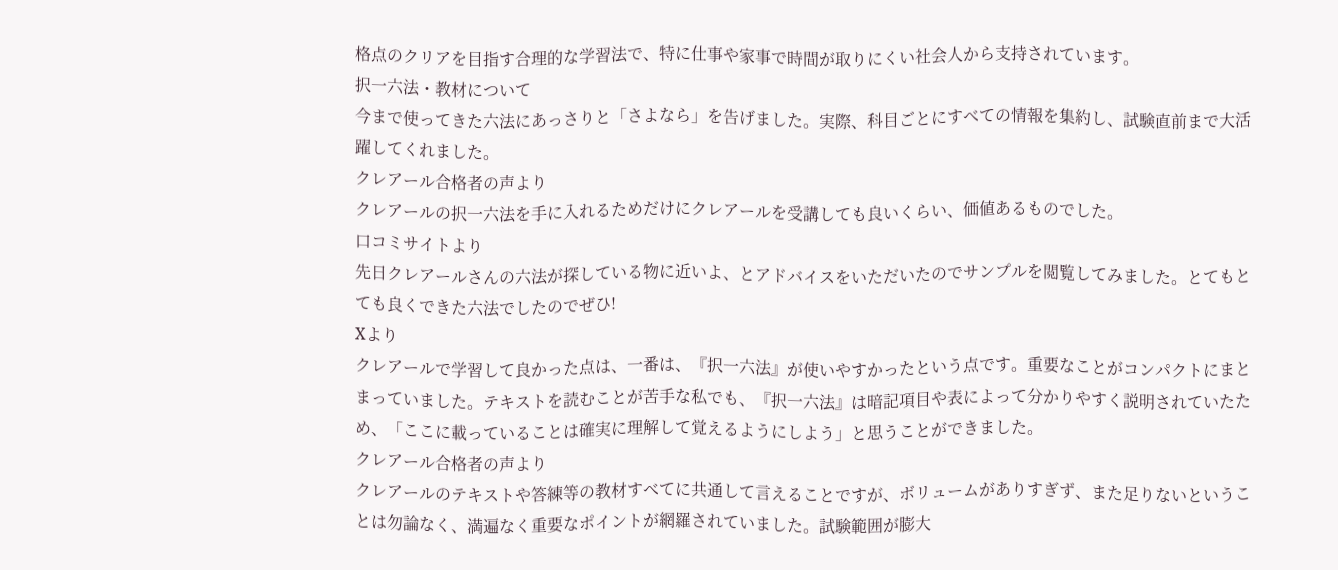格点のクリアを目指す合理的な学習法で、特に仕事や家事で時間が取りにくい社会人から支持されています。
択一六法・教材について
今まで使ってきた六法にあっさりと「さよなら」を告げました。実際、科目ごとにすべての情報を集約し、試験直前まで大活躍してくれました。
クレアール合格者の声より
クレアールの択一六法を手に入れるためだけにクレアールを受講しても良いくらい、価値あるものでした。
口コミサイトより
先日クレアールさんの六法が探している物に近いよ、とアドバイスをいただいたのでサンプルを閲覧してみました。とてもとても良くできた六法でしたのでぜひ!
Xより
クレアールで学習して良かった点は、一番は、『択一六法』が使いやすかったという点です。重要なことがコンパクトにまとまっていました。テキストを読むことが苦手な私でも、『択一六法』は暗記項目や表によって分かりやすく説明されていたため、「ここに載っていることは確実に理解して覚えるようにしよう」と思うことができました。
クレアール合格者の声より
クレアールのテキストや答練等の教材すべてに共通して言えることですが、ボリュームがありすぎず、また足りないということは勿論なく、満遍なく重要なポイントが網羅されていました。試験範囲が膨大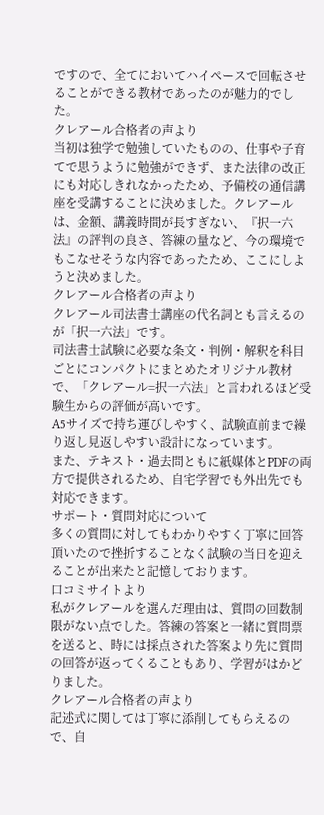ですので、全てにおいてハイペースで回転させることができる教材であったのが魅力的でした。
クレアール合格者の声より
当初は独学で勉強していたものの、仕事や子育てで思うように勉強ができず、また法律の改正にも対応しきれなかったため、予備校の通信講座を受講することに決めました。クレアールは、金額、講義時間が長すぎない、『択一六法』の評判の良さ、答練の量など、今の環境でもこなせそうな内容であったため、ここにしようと決めました。
クレアール合格者の声より
クレアール司法書士講座の代名詞とも言えるのが「択一六法」です。
司法書士試験に必要な条文・判例・解釈を科目ごとにコンパクトにまとめたオリジナル教材で、「クレアール=択一六法」と言われるほど受験生からの評価が高いです。
A5サイズで持ち運びしやすく、試験直前まで繰り返し見返しやすい設計になっています。
また、テキスト・過去問ともに紙媒体とPDFの両方で提供されるため、自宅学習でも外出先でも対応できます。
サポート・質問対応について
多くの質問に対してもわかりやすく丁寧に回答頂いたので挫折することなく試験の当日を迎えることが出来たと記憶しております。
口コミサイトより
私がクレアールを選んだ理由は、質問の回数制限がない点でした。答練の答案と一緒に質問票を送ると、時には採点された答案より先に質問の回答が返ってくることもあり、学習がはかどりました。
クレアール合格者の声より
記述式に関しては丁寧に添削してもらえるので、自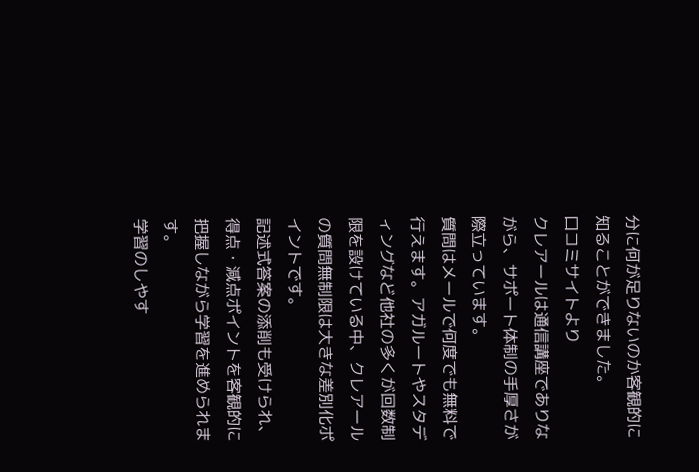分に何が足りないのか客観的に知ることができました。
口コミサイトより
クレアールは通信講座でありながら、サポート体制の手厚さが際立っています。
質問はメールで何度でも無料で行えます。アガルートやスタディングなど他社の多くが回数制限を設けている中、クレアールの質問無制限は大きな差別化ポイントです。
記述式答案の添削も受けられ、得点・減点ポイントを客観的に把握しながら学習を進められます。
学習のしやす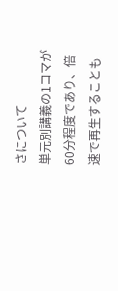さについて
単元別講義の1コマが60分程度であり、倍速で再生することも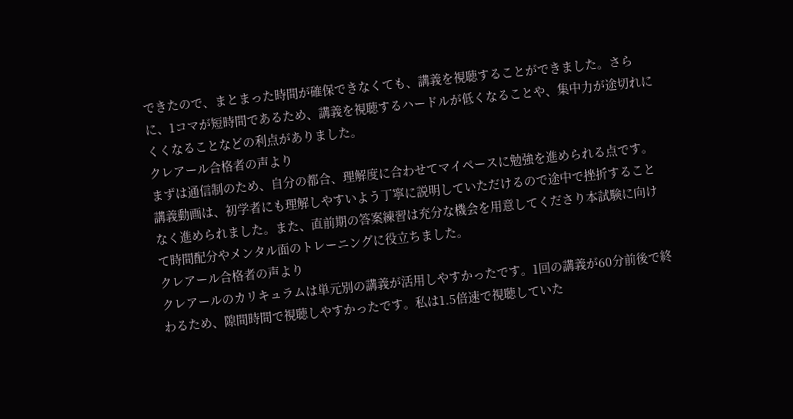できたので、まとまった時間が確保できなくても、講義を視聴することができました。さらに、1コマが短時間であるため、講義を視聴するハードルが低くなることや、集中力が途切れにくくなることなどの利点がありました。
クレアール合格者の声より
まずは通信制のため、自分の都合、理解度に合わせてマイペースに勉強を進められる点です。講義動画は、初学者にも理解しやすいよう丁寧に説明していただけるので途中で挫折することなく進められました。また、直前期の答案練習は充分な機会を用意してくださり本試験に向けて時間配分やメンタル面のトレーニングに役立ちました。
クレアール合格者の声より
クレアールのカリキュラムは単元別の講義が活用しやすかったです。1回の講義が60分前後で終わるため、隙間時間で視聴しやすかったです。私は1.5倍速で視聴していた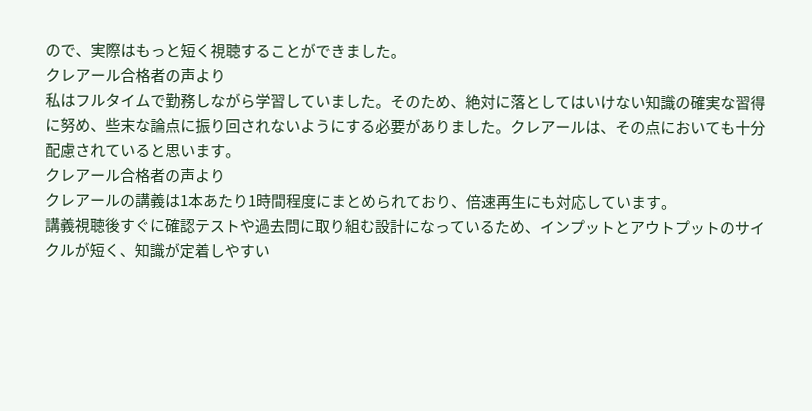ので、実際はもっと短く視聴することができました。
クレアール合格者の声より
私はフルタイムで勤務しながら学習していました。そのため、絶対に落としてはいけない知識の確実な習得に努め、些末な論点に振り回されないようにする必要がありました。クレアールは、その点においても十分配慮されていると思います。
クレアール合格者の声より
クレアールの講義は1本あたり1時間程度にまとめられており、倍速再生にも対応しています。
講義視聴後すぐに確認テストや過去問に取り組む設計になっているため、インプットとアウトプットのサイクルが短く、知識が定着しやすい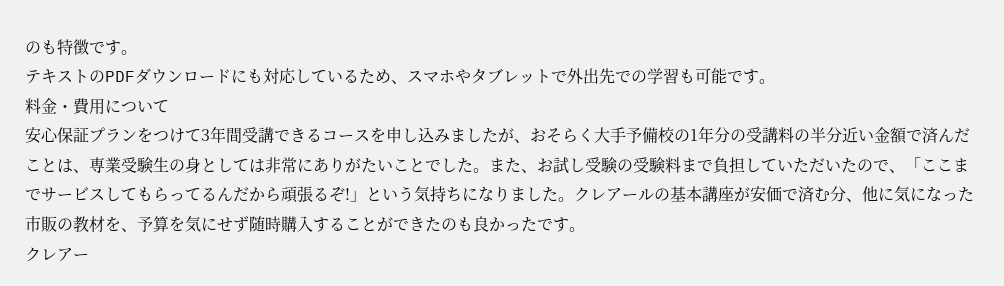のも特徴です。
テキストのPDFダウンロードにも対応しているため、スマホやタブレットで外出先での学習も可能です。
料金・費用について
安心保証プランをつけて3年間受講できるコースを申し込みましたが、おそらく大手予備校の1年分の受講料の半分近い金額で済んだことは、専業受験生の身としては非常にありがたいことでした。また、お試し受験の受験料まで負担していただいたので、「ここまでサービスしてもらってるんだから頑張るぞ!」という気持ちになりました。クレアールの基本講座が安価で済む分、他に気になった市販の教材を、予算を気にせず随時購入することができたのも良かったです。
クレアー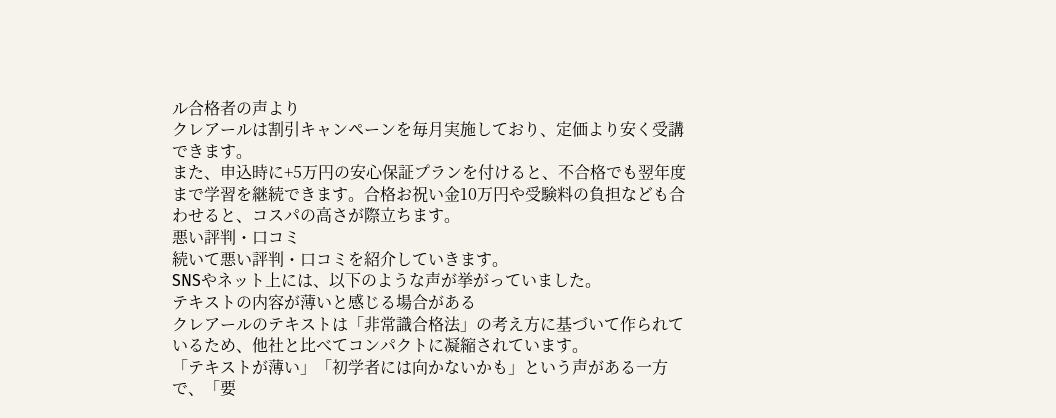ル合格者の声より
クレアールは割引キャンペーンを毎月実施しており、定価より安く受講できます。
また、申込時に+5万円の安心保証プランを付けると、不合格でも翌年度まで学習を継続できます。合格お祝い金10万円や受験料の負担なども合わせると、コスパの高さが際立ちます。
悪い評判・口コミ
続いて悪い評判・口コミを紹介していきます。
SNSやネット上には、以下のような声が挙がっていました。
テキストの内容が薄いと感じる場合がある
クレアールのテキストは「非常識合格法」の考え方に基づいて作られているため、他社と比べてコンパクトに凝縮されています。
「テキストが薄い」「初学者には向かないかも」という声がある一方で、「要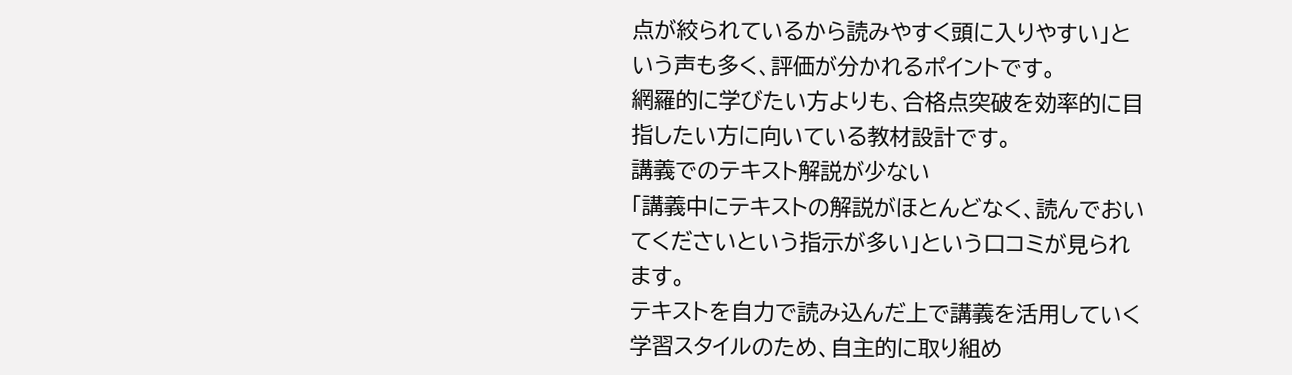点が絞られているから読みやすく頭に入りやすい」という声も多く、評価が分かれるポイントです。
網羅的に学びたい方よりも、合格点突破を効率的に目指したい方に向いている教材設計です。
講義でのテキスト解説が少ない
「講義中にテキストの解説がほとんどなく、読んでおいてくださいという指示が多い」という口コミが見られます。
テキストを自力で読み込んだ上で講義を活用していく学習スタイルのため、自主的に取り組め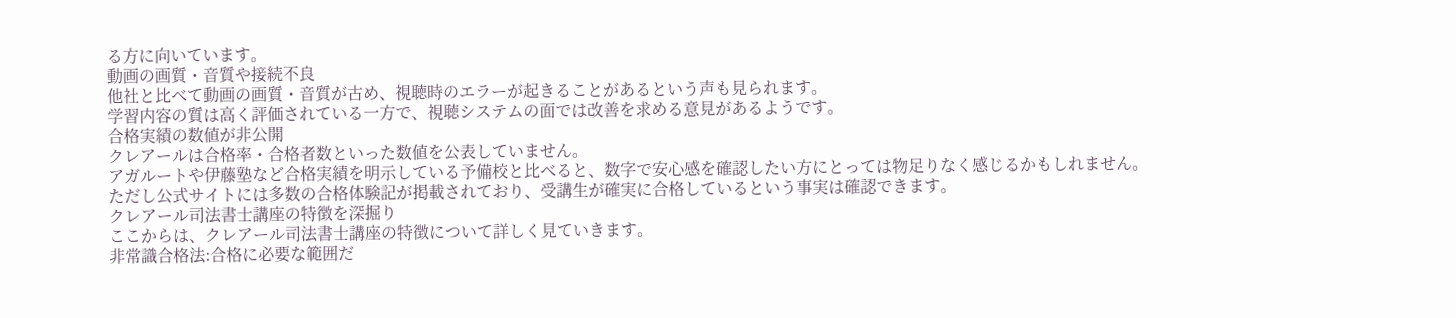る方に向いています。
動画の画質・音質や接続不良
他社と比べて動画の画質・音質が古め、視聴時のエラーが起きることがあるという声も見られます。
学習内容の質は高く評価されている一方で、視聴システムの面では改善を求める意見があるようです。
合格実績の数値が非公開
クレアールは合格率・合格者数といった数値を公表していません。
アガルートや伊藤塾など合格実績を明示している予備校と比べると、数字で安心感を確認したい方にとっては物足りなく感じるかもしれません。
ただし公式サイトには多数の合格体験記が掲載されており、受講生が確実に合格しているという事実は確認できます。
クレアール司法書士講座の特徴を深掘り
ここからは、クレアール司法書士講座の特徴について詳しく見ていきます。
非常識合格法:合格に必要な範囲だ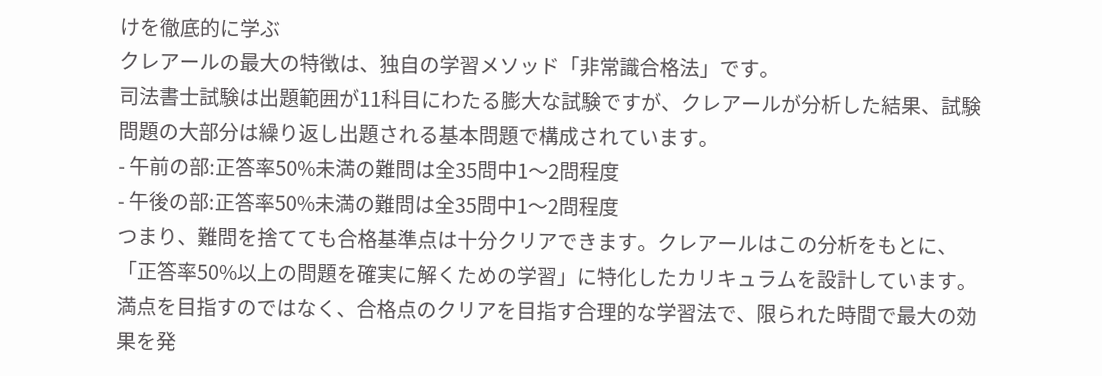けを徹底的に学ぶ
クレアールの最大の特徴は、独自の学習メソッド「非常識合格法」です。
司法書士試験は出題範囲が11科目にわたる膨大な試験ですが、クレアールが分析した結果、試験問題の大部分は繰り返し出題される基本問題で構成されています。
- 午前の部:正答率50%未満の難問は全35問中1〜2問程度
- 午後の部:正答率50%未満の難問は全35問中1〜2問程度
つまり、難問を捨てても合格基準点は十分クリアできます。クレアールはこの分析をもとに、「正答率50%以上の問題を確実に解くための学習」に特化したカリキュラムを設計しています。
満点を目指すのではなく、合格点のクリアを目指す合理的な学習法で、限られた時間で最大の効果を発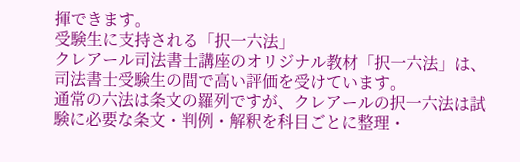揮できます。
受験生に支持される「択一六法」
クレアール司法書士講座のオリジナル教材「択一六法」は、司法書士受験生の間で高い評価を受けています。
通常の六法は条文の羅列ですが、クレアールの択一六法は試験に必要な条文・判例・解釈を科目ごとに整理・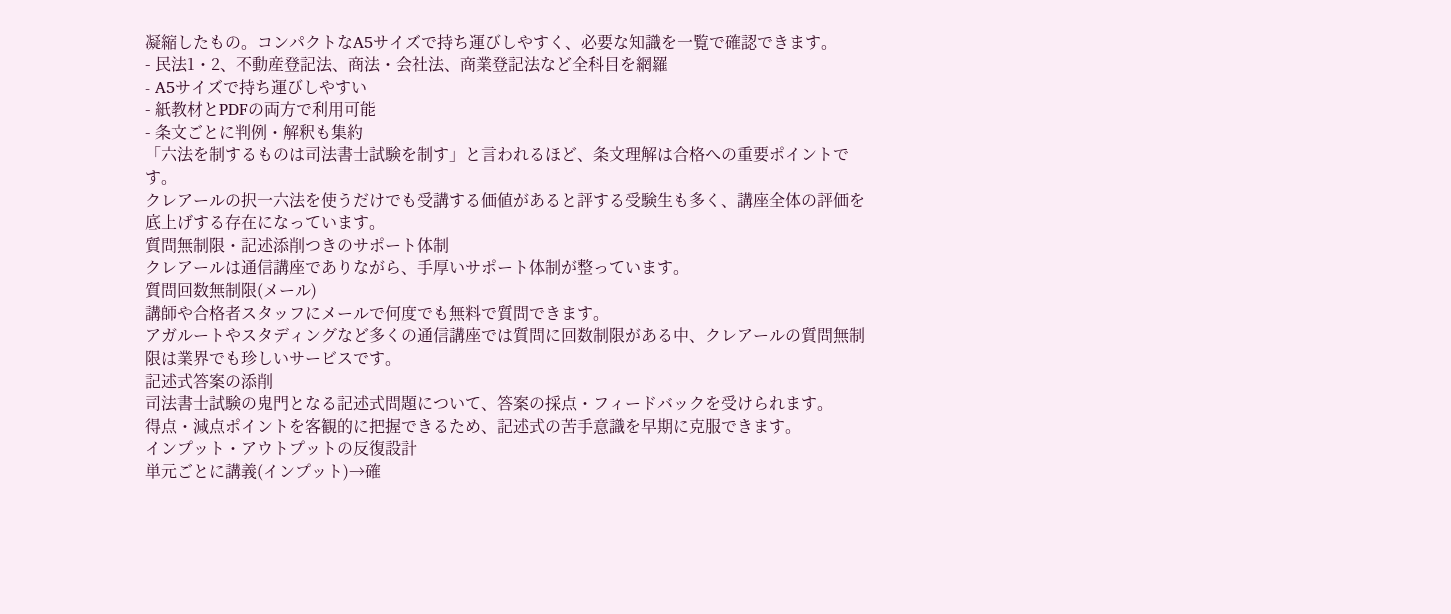凝縮したもの。コンパクトなA5サイズで持ち運びしやすく、必要な知識を一覧で確認できます。
- 民法1・2、不動産登記法、商法・会社法、商業登記法など全科目を網羅
- A5サイズで持ち運びしやすい
- 紙教材とPDFの両方で利用可能
- 条文ごとに判例・解釈も集約
「六法を制するものは司法書士試験を制す」と言われるほど、条文理解は合格への重要ポイントです。
クレアールの択一六法を使うだけでも受講する価値があると評する受験生も多く、講座全体の評価を底上げする存在になっています。
質問無制限・記述添削つきのサポート体制
クレアールは通信講座でありながら、手厚いサポート体制が整っています。
質問回数無制限(メール)
講師や合格者スタッフにメールで何度でも無料で質問できます。
アガルートやスタディングなど多くの通信講座では質問に回数制限がある中、クレアールの質問無制限は業界でも珍しいサービスです。
記述式答案の添削
司法書士試験の鬼門となる記述式問題について、答案の採点・フィードバックを受けられます。
得点・減点ポイントを客観的に把握できるため、記述式の苦手意識を早期に克服できます。
インプット・アウトプットの反復設計
単元ごとに講義(インプット)→確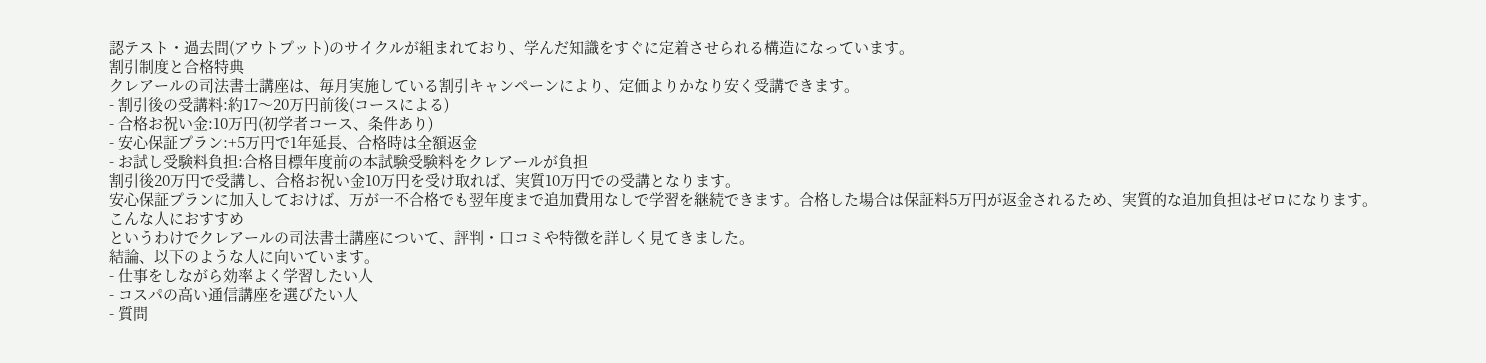認テスト・過去問(アウトプット)のサイクルが組まれており、学んだ知識をすぐに定着させられる構造になっています。
割引制度と合格特典
クレアールの司法書士講座は、毎月実施している割引キャンペーンにより、定価よりかなり安く受講できます。
- 割引後の受講料:約17〜20万円前後(コースによる)
- 合格お祝い金:10万円(初学者コース、条件あり)
- 安心保証プラン:+5万円で1年延長、合格時は全額返金
- お試し受験料負担:合格目標年度前の本試験受験料をクレアールが負担
割引後20万円で受講し、合格お祝い金10万円を受け取れば、実質10万円での受講となります。
安心保証プランに加入しておけば、万が一不合格でも翌年度まで追加費用なしで学習を継続できます。合格した場合は保証料5万円が返金されるため、実質的な追加負担はゼロになります。
こんな人におすすめ
というわけでクレアールの司法書士講座について、評判・口コミや特徴を詳しく見てきました。
結論、以下のような人に向いています。
- 仕事をしながら効率よく学習したい人
- コスパの高い通信講座を選びたい人
- 質問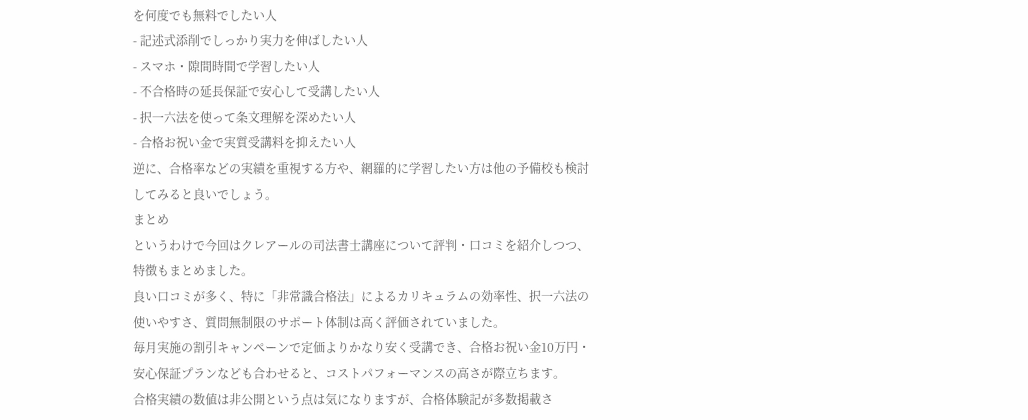を何度でも無料でしたい人
- 記述式添削でしっかり実力を伸ばしたい人
- スマホ・隙間時間で学習したい人
- 不合格時の延長保証で安心して受講したい人
- 択一六法を使って条文理解を深めたい人
- 合格お祝い金で実質受講料を抑えたい人
逆に、合格率などの実績を重視する方や、網羅的に学習したい方は他の予備校も検討してみると良いでしょう。
まとめ
というわけで今回はクレアールの司法書士講座について評判・口コミを紹介しつつ、特徴もまとめました。
良い口コミが多く、特に「非常識合格法」によるカリキュラムの効率性、択一六法の使いやすさ、質問無制限のサポート体制は高く評価されていました。
毎月実施の割引キャンペーンで定価よりかなり安く受講でき、合格お祝い金10万円・安心保証プランなども合わせると、コストパフォーマンスの高さが際立ちます。
合格実績の数値は非公開という点は気になりますが、合格体験記が多数掲載さ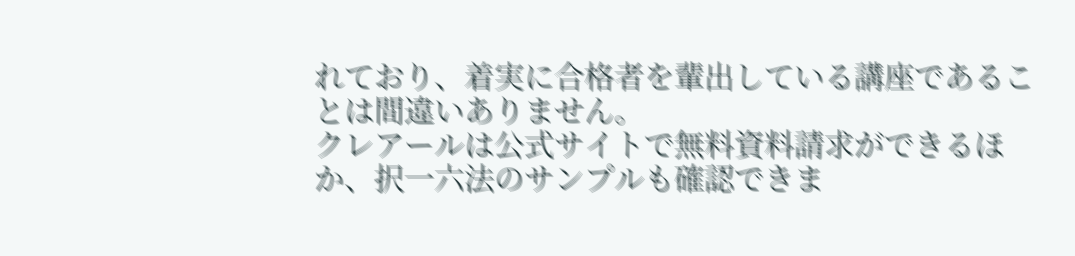れており、着実に合格者を輩出している講座であることは間違いありません。
クレアールは公式サイトで無料資料請求ができるほか、択一六法のサンプルも確認できま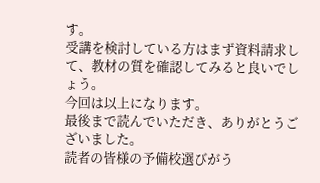す。
受講を検討している方はまず資料請求して、教材の質を確認してみると良いでしょう。
今回は以上になります。
最後まで読んでいただき、ありがとうございました。
読者の皆様の予備校選びがう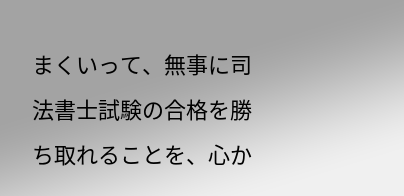まくいって、無事に司法書士試験の合格を勝ち取れることを、心か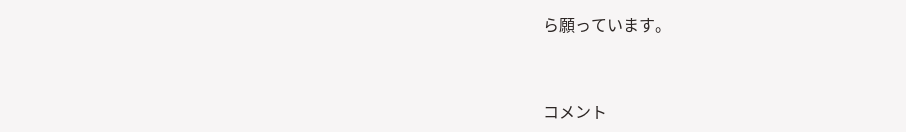ら願っています。


コメント